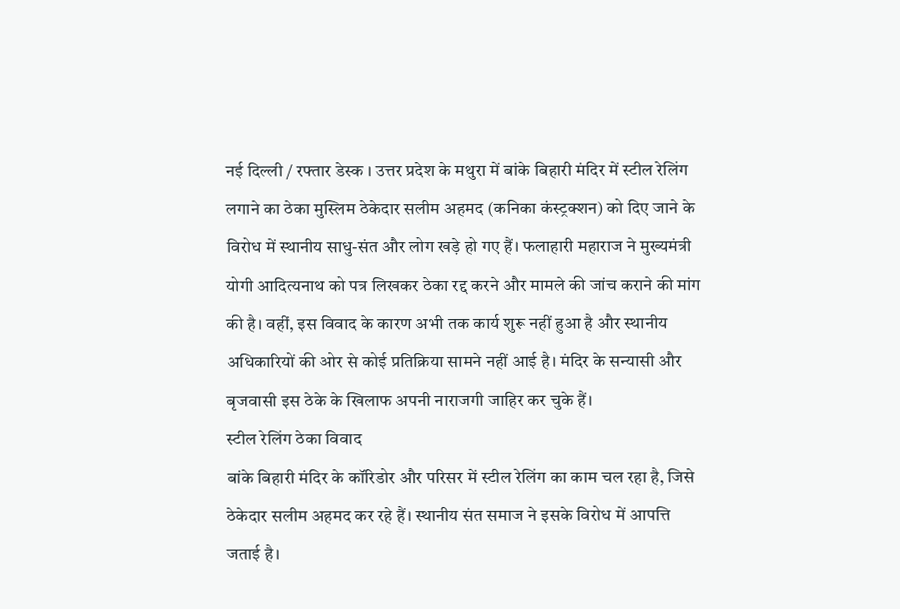नई दिल्ली / रफ्तार डेस्क । उत्तर प्रदेश के मथुरा में बांके बिहारी मंदिर में स्टील रेलिंग लगाने का ठेका मुस्लिम ठेकेदार सलीम अहमद (कनिका कंस्ट्रक्शन) को दिए जाने के विरोध में स्थानीय साधु-संत और लोग खड़े हो गए हैं। फलाहारी महाराज ने मुख्यमंत्री योगी आदित्यनाथ को पत्र लिखकर ठेका रद्द करने और मामले की जांच कराने की मांग की है। वहीं, इस विवाद के कारण अभी तक कार्य शुरू नहीं हुआ है और स्थानीय अधिकारियों की ओर से कोई प्रतिक्रिया सामने नहीं आई है। मंदिर के सन्यासी और बृजवासी इस ठेके के खिलाफ अपनी नाराजगी जाहिर कर चुके हैं।
स्टील रेलिंग ठेका विवाद
बांके बिहारी मंदिर के कॉरिडोर और परिसर में स्टील रेलिंग का काम चल रहा है, जिसे ठेकेदार सलीम अहमद कर रहे हैं। स्थानीय संत समाज ने इसके विरोध में आपत्ति जताई है।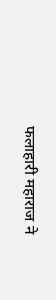फलाहारी महाराज ने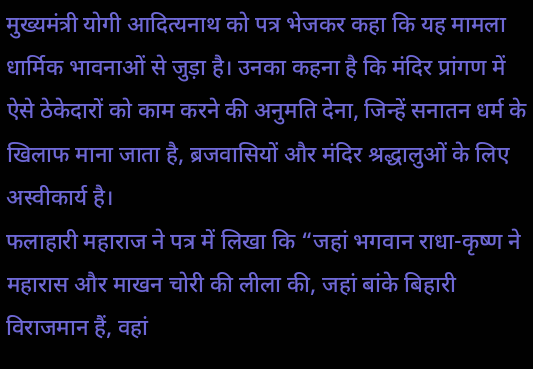मुख्यमंत्री योगी आदित्यनाथ को पत्र भेजकर कहा कि यह मामला धार्मिक भावनाओं से जुड़ा है। उनका कहना है कि मंदिर प्रांगण में ऐसे ठेकेदारों को काम करने की अनुमति देना, जिन्हें सनातन धर्म के खिलाफ माना जाता है, ब्रजवासियों और मंदिर श्रद्धालुओं के लिए अस्वीकार्य है।
फलाहारी महाराज ने पत्र में लिखा कि “जहां भगवान राधा-कृष्ण ने महारास और माखन चोरी की लीला की, जहां बांके बिहारी विराजमान हैं, वहां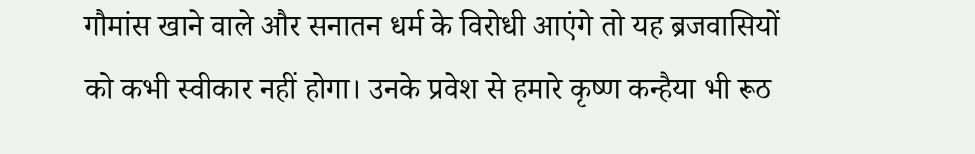गौमांस खाने वाले और सनातन धर्म के विरोधी आएंगे तो यह ब्रजवासियों को कभी स्वीकार नहीं होगा। उनके प्रवेश से हमारे कृष्ण कन्हैया भी रूठ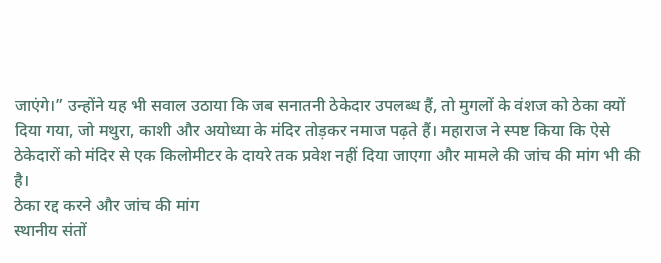जाएंगे।” उन्होंने यह भी सवाल उठाया कि जब सनातनी ठेकेदार उपलब्ध हैं, तो मुगलों के वंशज को ठेका क्यों दिया गया, जो मथुरा, काशी और अयोध्या के मंदिर तोड़कर नमाज पढ़ते हैं। महाराज ने स्पष्ट किया कि ऐसे ठेकेदारों को मंदिर से एक किलोमीटर के दायरे तक प्रवेश नहीं दिया जाएगा और मामले की जांच की मांग भी की है।
ठेका रद्द करने और जांच की मांग
स्थानीय संतों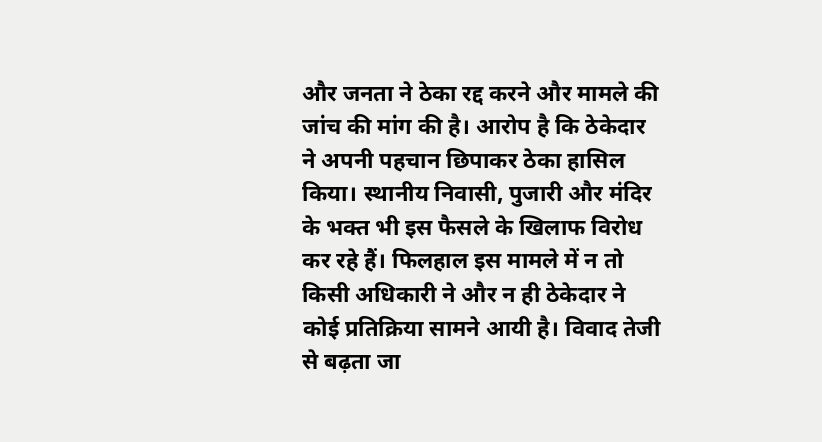और जनता ने ठेका रद्द करने और मामले की जांच की मांग की है। आरोप है कि ठेकेदार ने अपनी पहचान छिपाकर ठेका हासिल किया। स्थानीय निवासी, पुजारी और मंदिर के भक्त भी इस फैसले के खिलाफ विरोध कर रहे हैं। फिलहाल इस मामले में न तो किसी अधिकारी ने और न ही ठेकेदार ने कोई प्रतिक्रिया सामने आयी है। विवाद तेजी से बढ़ता जा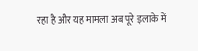रहा है और यह मामला अब पूरे इलाके में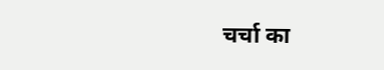चर्चा का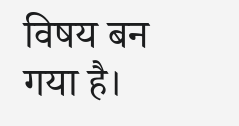विषय बन गया है।